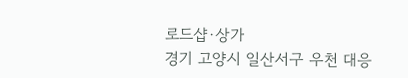로드샵·상가
경기 고양시 일산서구 우천 대응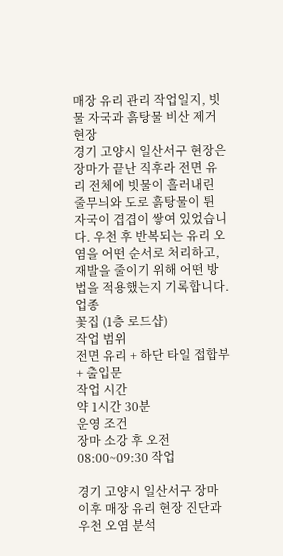매장 유리 관리 작업일지, 빗물 자국과 흙탕물 비산 제거 현장
경기 고양시 일산서구 현장은 장마가 끝난 직후라 전면 유리 전체에 빗물이 흘러내린 줄무늬와 도로 흙탕물이 튄 자국이 겹겹이 쌓여 있었습니다. 우천 후 반복되는 유리 오염을 어떤 순서로 처리하고, 재발을 줄이기 위해 어떤 방법을 적용했는지 기록합니다.
업종
꽃집 (1층 로드샵)
작업 범위
전면 유리 + 하단 타일 접합부 + 출입문
작업 시간
약 1시간 30분
운영 조건
장마 소강 후 오전 08:00~09:30 작업

경기 고양시 일산서구 장마 이후 매장 유리 현장 진단과 우천 오염 분석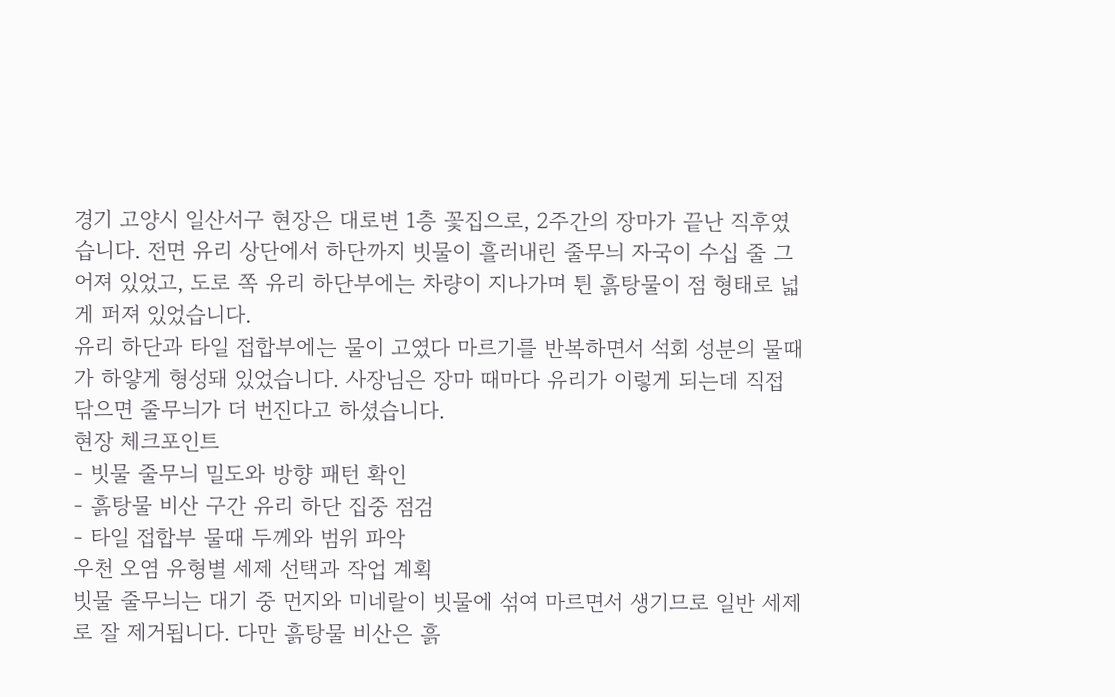경기 고양시 일산서구 현장은 대로변 1층 꽃집으로, 2주간의 장마가 끝난 직후였습니다. 전면 유리 상단에서 하단까지 빗물이 흘러내린 줄무늬 자국이 수십 줄 그어져 있었고, 도로 쪽 유리 하단부에는 차량이 지나가며 튄 흙탕물이 점 형태로 넓게 퍼져 있었습니다.
유리 하단과 타일 접합부에는 물이 고였다 마르기를 반복하면서 석회 성분의 물때가 하얗게 형성돼 있었습니다. 사장님은 장마 때마다 유리가 이렇게 되는데 직접 닦으면 줄무늬가 더 번진다고 하셨습니다.
현장 체크포인트
- 빗물 줄무늬 밀도와 방향 패턴 확인
- 흙탕물 비산 구간 유리 하단 집중 점검
- 타일 접합부 물때 두께와 범위 파악
우천 오염 유형별 세제 선택과 작업 계획
빗물 줄무늬는 대기 중 먼지와 미네랄이 빗물에 섞여 마르면서 생기므로 일반 세제로 잘 제거됩니다. 다만 흙탕물 비산은 흙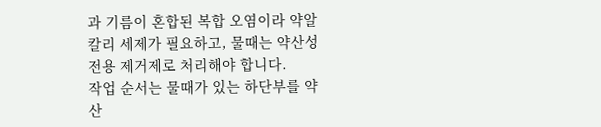과 기름이 혼합된 복합 오염이라 약알칼리 세제가 필요하고, 물때는 약산성 전용 제거제로 처리해야 합니다.
작업 순서는 물때가 있는 하단부를 약산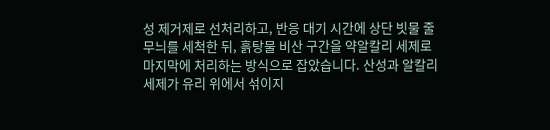성 제거제로 선처리하고, 반응 대기 시간에 상단 빗물 줄무늬를 세척한 뒤, 흙탕물 비산 구간을 약알칼리 세제로 마지막에 처리하는 방식으로 잡았습니다. 산성과 알칼리 세제가 유리 위에서 섞이지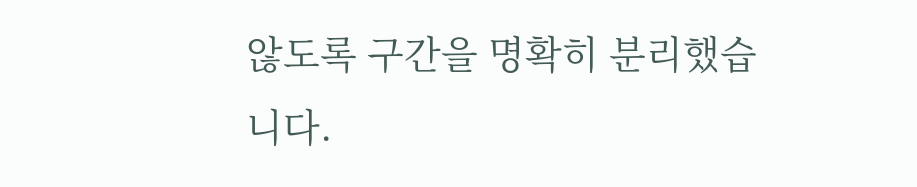않도록 구간을 명확히 분리했습니다.